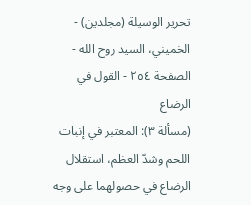تحرير الوسيلة (مجلدین) - الخميني، السيد روح الله - الصفحة ٢٥٤ - القول في الرضاع
(مسألة ٣): المعتبر في إنبات اللحم وشدّ العظم، استقلال الرضاع في حصولهما على وجه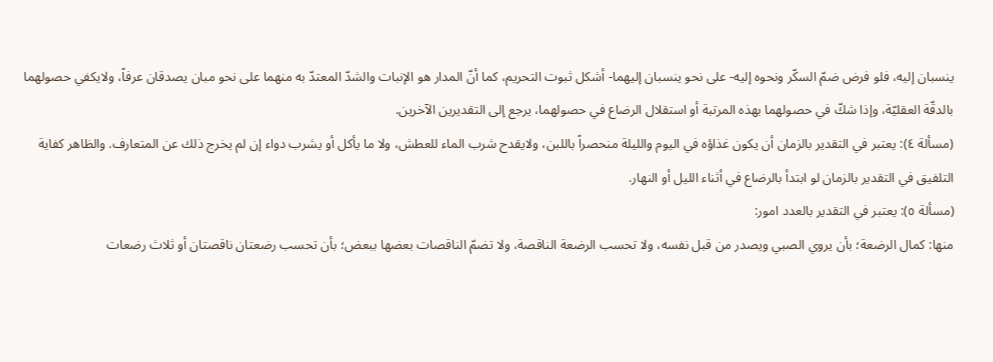ينسبان إليه، فلو فرض ضمّ السكّر ونحوه إليه- على نحو ينسبان إليهما- أشكل ثبوت التحريم، كما أنّ المدار هو الإنبات والشدّ المعتدّ به منهما على نحو مبان يصدقان عرفاً، ولايكفي حصولهما بالدقّة العقليّة، وإذا شكّ في حصولهما بهذه المرتبة أو استقلال الرضاع في حصولهما، يرجع إلى التقديرين الآخرين.
(مسألة ٤): يعتبر في التقدير بالزمان أن يكون غذاؤه في اليوم والليلة منحصراً باللبن، ولايقدح شرب الماء للعطش، ولا ما يأكل أو يشرب دواء إن لم يخرج ذلك عن المتعارف. والظاهر كفاية التلفيق في التقدير بالزمان لو ابتدأ بالرضاع في أثناء الليل أو النهار.
(مسألة ٥): يعتبر في التقدير بالعدد امور:
منها: كمال الرضعة؛ بأن يروي الصبي ويصدر من قبل نفسه، ولا تحسب الرضعة الناقصة، ولا تضمّ الناقصات بعضها ببعض؛ بأن تحسب رضعتان ناقصتان أو ثلاث رضعات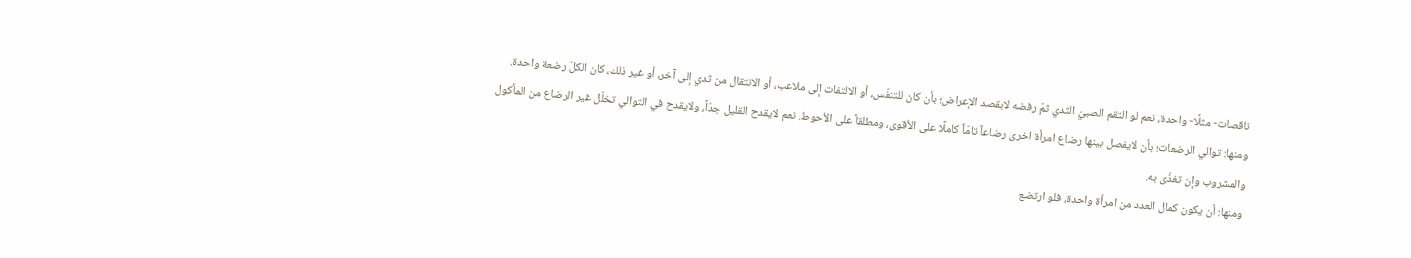ناقصات- مثلًا- واحدة، نعم لو التقم الصبيّ الثدي ثمّ رفضه لابقصد الإعراض؛ بأن كان للتنفّس، أو الالتفات إلى ملاعب، أو الانتقال من ثدي إلى آخر، أو غير ذلك، كان الكلّ رضعة واحدة.
ومنها: توالي الرضعات؛ بأن لايفصل بينها رضاع امرأة اخرى رضاعاً تامّاً كاملًا على الأقوى، ومطلقاً على الأحوط. نعم لايقدح القليل جدّاً، ولايقدح في التوالي تخلّل غير الرضاع من المأكول والمشروب وإن تغذّى به.
ومنها: أن يكون كمال العدد من امرأة واحدة، فلو ارتضع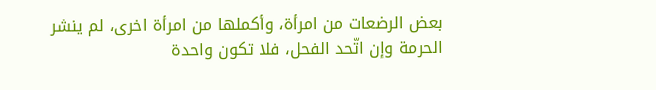بعض الرضعات من امرأة، وأكملها من امرأة اخرى، لم ينشر الحرمة وإن اتّحد الفحل، فلا تكون واحدة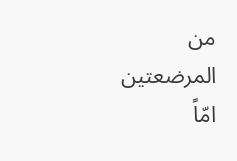من المرضعتين امّاً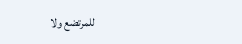للمرتضع ولا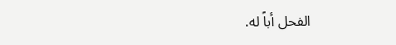الفحل أباً له.